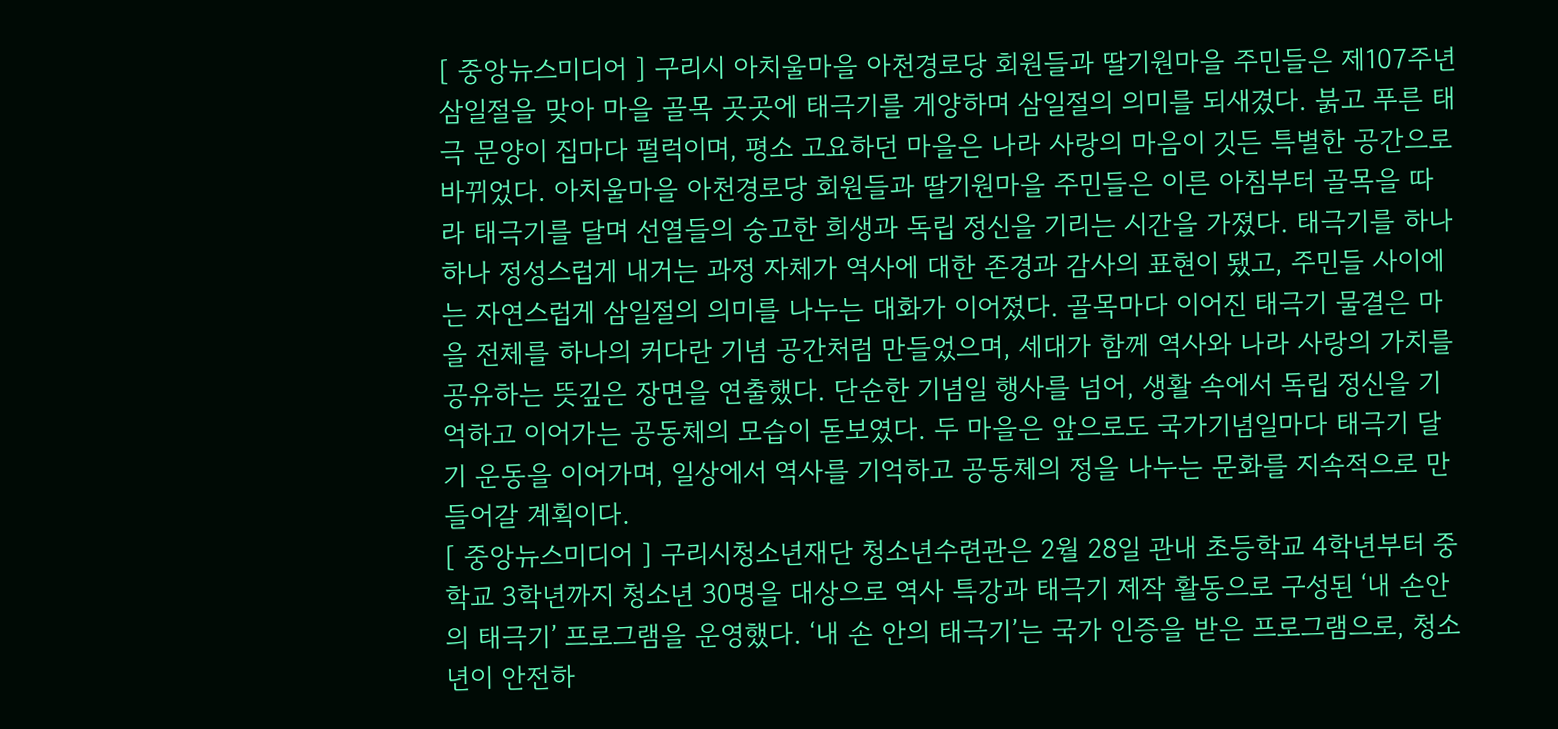[ 중앙뉴스미디어 ] 구리시 아치울마을 아천경로당 회원들과 딸기원마을 주민들은 제107주년 삼일절을 맞아 마을 골목 곳곳에 태극기를 게양하며 삼일절의 의미를 되새겼다. 붉고 푸른 태극 문양이 집마다 펄럭이며, 평소 고요하던 마을은 나라 사랑의 마음이 깃든 특별한 공간으로 바뀌었다. 아치울마을 아천경로당 회원들과 딸기원마을 주민들은 이른 아침부터 골목을 따라 태극기를 달며 선열들의 숭고한 희생과 독립 정신을 기리는 시간을 가졌다. 태극기를 하나하나 정성스럽게 내거는 과정 자체가 역사에 대한 존경과 감사의 표현이 됐고, 주민들 사이에는 자연스럽게 삼일절의 의미를 나누는 대화가 이어졌다. 골목마다 이어진 태극기 물결은 마을 전체를 하나의 커다란 기념 공간처럼 만들었으며, 세대가 함께 역사와 나라 사랑의 가치를 공유하는 뜻깊은 장면을 연출했다. 단순한 기념일 행사를 넘어, 생활 속에서 독립 정신을 기억하고 이어가는 공동체의 모습이 돋보였다. 두 마을은 앞으로도 국가기념일마다 태극기 달기 운동을 이어가며, 일상에서 역사를 기억하고 공동체의 정을 나누는 문화를 지속적으로 만들어갈 계획이다.
[ 중앙뉴스미디어 ] 구리시청소년재단 청소년수련관은 2월 28일 관내 초등학교 4학년부터 중학교 3학년까지 청소년 30명을 대상으로 역사 특강과 태극기 제작 활동으로 구성된 ‘내 손안의 태극기’ 프로그램을 운영했다. ‘내 손 안의 태극기’는 국가 인증을 받은 프로그램으로, 청소년이 안전하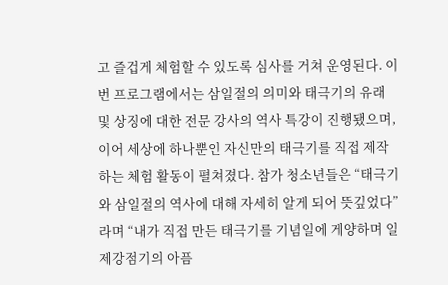고 즐겁게 체험할 수 있도록 심사를 거쳐 운영된다. 이번 프로그램에서는 삼일절의 의미와 태극기의 유래 및 상징에 대한 전문 강사의 역사 특강이 진행됐으며, 이어 세상에 하나뿐인 자신만의 태극기를 직접 제작하는 체험 활동이 펼쳐졌다. 참가 청소년들은 “태극기와 삼일절의 역사에 대해 자세히 알게 되어 뜻깊었다”라며 “내가 직접 만든 태극기를 기념일에 게양하며 일제강점기의 아픔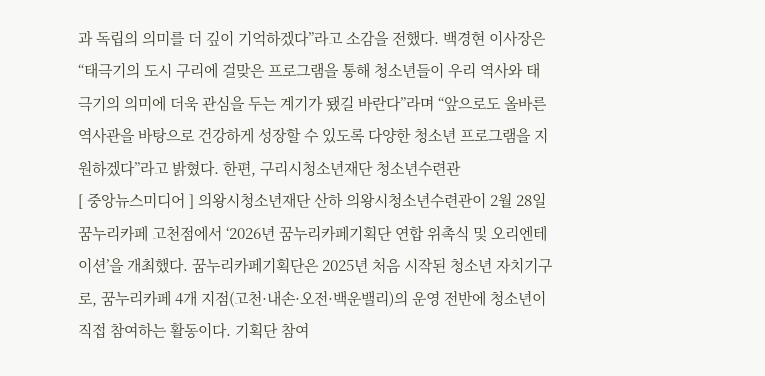과 독립의 의미를 더 깊이 기억하겠다”라고 소감을 전했다. 백경현 이사장은 “태극기의 도시 구리에 걸맞은 프로그램을 통해 청소년들이 우리 역사와 태극기의 의미에 더욱 관심을 두는 계기가 됐길 바란다”라며 “앞으로도 올바른 역사관을 바탕으로 건강하게 성장할 수 있도록 다양한 청소년 프로그램을 지원하겠다”라고 밝혔다. 한편, 구리시청소년재단 청소년수련관
[ 중앙뉴스미디어 ] 의왕시청소년재단 산하 의왕시청소년수련관이 2월 28일 꿈누리카페 고천점에서 ‘2026년 꿈누리카페기획단 연합 위촉식 및 오리엔테이션’을 개최했다. 꿈누리카페기획단은 2025년 처음 시작된 청소년 자치기구로, 꿈누리카페 4개 지점(고천·내손·오전·백운밸리)의 운영 전반에 청소년이 직접 참여하는 활동이다. 기획단 참여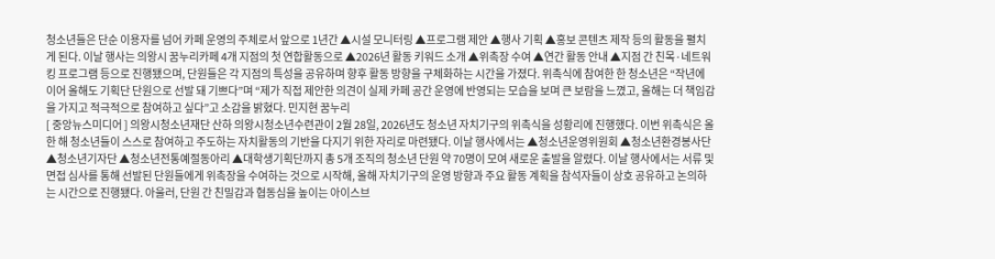청소년들은 단순 이용자를 넘어 카페 운영의 주체로서 앞으로 1년간 ▲시설 모니터링 ▲프로그램 제안 ▲행사 기획 ▲홍보 콘텐츠 제작 등의 활동을 펼치게 된다. 이날 행사는 의왕시 꿈누리카페 4개 지점의 첫 연합활동으로 ▲2026년 활동 키워드 소개 ▲위촉장 수여 ▲연간 활동 안내 ▲지점 간 친목·네트워킹 프로그램 등으로 진행됐으며, 단원들은 각 지점의 특성을 공유하며 향후 활동 방향을 구체화하는 시간을 가졌다. 위촉식에 참여한 한 청소년은 “작년에 이어 올해도 기획단 단원으로 선발 돼 기쁘다”며 “제가 직접 제안한 의견이 실제 카페 공간 운영에 반영되는 모습을 보며 큰 보람을 느꼈고, 올해는 더 책임감을 가지고 적극적으로 참여하고 싶다”고 소감을 밝혔다. 민지현 꿈누리
[ 중앙뉴스미디어 ] 의왕시청소년재단 산하 의왕시청소년수련관이 2월 28일, 2026년도 청소년 자치기구의 위촉식을 성황리에 진행했다. 이번 위촉식은 올 한 해 청소년들이 스스로 참여하고 주도하는 자치활동의 기반을 다지기 위한 자리로 마련됐다. 이날 행사에서는 ▲청소년운영위원회 ▲청소년환경봉사단 ▲청소년기자단 ▲청소년전통예절동아리 ▲대학생기획단까지 총 5개 조직의 청소년 단원 약 70명이 모여 새로운 출발을 알렸다. 이날 행사에서는 서류 및 면접 심사를 통해 선발된 단원들에게 위촉장을 수여하는 것으로 시작해, 올해 자치기구의 운영 방향과 주요 활동 계획을 참석자들이 상호 공유하고 논의하는 시간으로 진행됐다. 아울러, 단원 간 친밀감과 협동심을 높이는 아이스브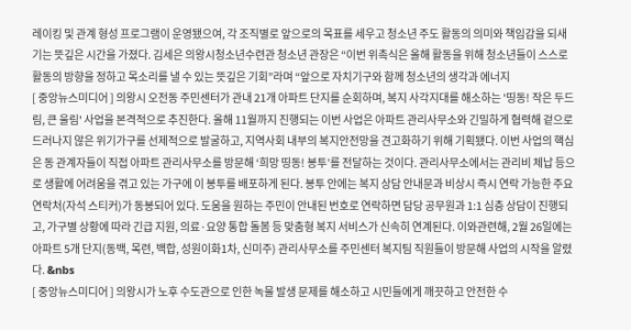레이킹 및 관계 형성 프로그램이 운영됐으여, 각 조직별로 앞으로의 목표를 세우고 청소년 주도 활동의 의미와 책임감을 되새기는 뜻깊은 시간을 가졌다. 김세은 의왕시청소년수련관 청소년 관장은 “이번 위촉식은 올해 활동을 위해 청소년들이 스스로 활동의 방향을 정하고 목소리를 낼 수 있는 뜻깊은 기회”라며 “앞으로 자치기구와 함께 청소년의 생각과 에너지
[ 중앙뉴스미디어 ] 의왕시 오전동 주민센터가 관내 21개 아파트 단지를 순회하며, 복지 사각지대를 해소하는 '띵동! 작은 두드림, 큰 울림' 사업을 본격적으로 추진한다. 올해 11월까지 진행되는 이번 사업은 아파트 관리사무소와 긴밀하게 협력해 겉으로 드러나지 않은 위기가구를 선제적으로 발굴하고, 지역사회 내부의 복지안전망을 견고화하기 위해 기획됐다. 이번 사업의 핵심은 동 관계자들이 직접 아파트 관리사무소를 방문해 ‘희망 띵동! 봉투’를 전달하는 것이다. 관리사무소에서는 관리비 체납 등으로 생활에 어려움을 겪고 있는 가구에 이 봉투를 배포하게 된다. 봉투 안에는 복지 상담 안내문과 비상시 즉시 연락 가능한 주요 연락처(자석 스티커)가 동봉되어 있다. 도움을 원하는 주민이 안내된 번호로 연락하면 담당 공무원과 1:1 심층 상담이 진행되고, 가구별 상황에 따라 긴급 지원, 의료·요양 통합 돌봄 등 맞춤형 복지 서비스가 신속히 연계된다. 이와관련해, 2월 26일에는 아파트 5개 단지(동백, 목련, 백합, 성원이화1차, 신미주) 관리사무소를 주민센터 복지팀 직원들이 방문해 사업의 시작을 알렸다. &nbs
[ 중앙뉴스미디어 ] 의왕시가 노후 수도관으로 인한 녹물 발생 문제를 해소하고 시민들에게 깨끗하고 안전한 수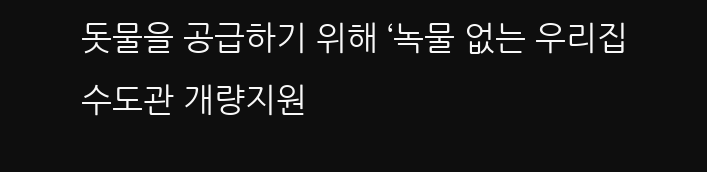돗물을 공급하기 위해 ‘녹물 없는 우리집 수도관 개량지원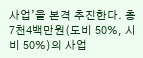사업’을 본격 추진한다. 총 7천4백만원(도비 50%, 시비 50%)의 사업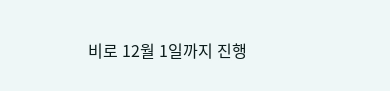비로 12월 1일까지 진행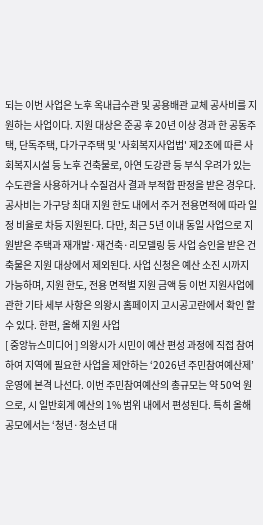되는 이번 사업은 노후 옥내급수관 및 공용배관 교체 공사비를 지원하는 사업이다. 지원 대상은 준공 후 20년 이상 경과 한 공동주택, 단독주택, 다가구주택 및 '사회복지사업법' 제2조에 따른 사회복지시설 등 노후 건축물로, 아연 도강관 등 부식 우려가 있는 수도관을 사용하거나 수질검사 결과 부적합 판정을 받은 경우다. 공사비는 가구당 최대 지원 한도 내에서 주거 전용면적에 따라 일정 비율로 차등 지원된다. 다만, 최근 5년 이내 동일 사업으로 지원받은 주택과 재개발·재건축·리모델링 등 사업 승인을 받은 건축물은 지원 대상에서 제외된다. 사업 신청은 예산 소진 시까지 가능하며, 지원 한도, 전용 면적별 지원 금액 등 이번 지원사업에 관한 기타 세부 사항은 의왕시 홈페이지 고시공고란에서 확인 할 수 있다. 한편, 올해 지원 사업
[ 중앙뉴스미디어 ] 의왕시가 시민이 예산 편성 과정에 직접 참여하여 지역에 필요한 사업을 제안하는 ‘2026년 주민참여예산제’운영에 본격 나선다. 이번 주민참여예산의 총규모는 약 50억 원으로, 시 일반회계 예산의 1% 범위 내에서 편성된다. 특히 올해 공모에서는 ‘청년·청소년 대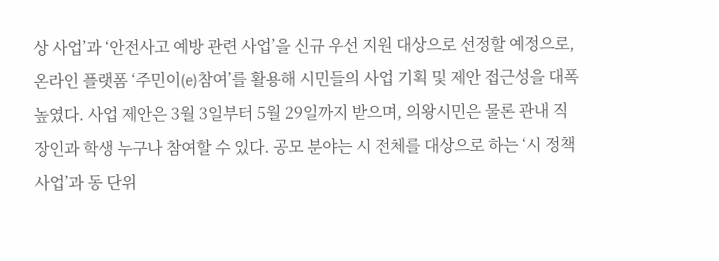상 사업’과 ‘안전사고 예방 관련 사업’을 신규 우선 지원 대상으로 선정할 예정으로, 온라인 플랫폼 ‘주민이(e)참여’를 활용해 시민들의 사업 기획 및 제안 접근성을 대폭 높였다. 사업 제안은 3월 3일부터 5월 29일까지 받으며, 의왕시민은 물론 관내 직장인과 학생 누구나 참여할 수 있다. 공모 분야는 시 전체를 대상으로 하는 ‘시 정책사업’과 동 단위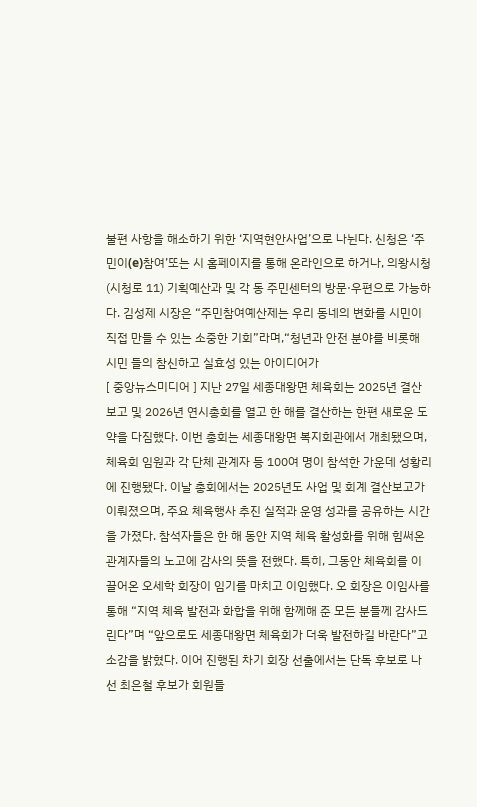불편 사항을 해소하기 위한 ‘지역현안사업’으로 나뉜다. 신청은 ‘주민이(e)참여’또는 시 홈페이지를 통해 온라인으로 하거나, 의왕시청(시청로 11) 기획예산과 및 각 동 주민센터의 방문·우편으로 가능하다. 김성제 시장은 “주민참여예산제는 우리 동네의 변화를 시민이 직접 만들 수 있는 소중한 기회”라며,“청년과 안전 분야를 비롯해 시민 들의 참신하고 실효성 있는 아이디어가
[ 중앙뉴스미디어 ] 지난 27일 세종대왕면 체육회는 2025년 결산보고 및 2026년 연시총회를 열고 한 해를 결산하는 한편 새로운 도약을 다짐했다. 이번 총회는 세종대왕면 복지회관에서 개최됐으며, 체육회 임원과 각 단체 관계자 등 100여 명이 참석한 가운데 성황리에 진행됐다. 이날 총회에서는 2025년도 사업 및 회계 결산보고가 이뤄졌으며, 주요 체육행사 추진 실적과 운영 성과를 공유하는 시간을 가졌다. 참석자들은 한 해 동안 지역 체육 활성화를 위해 힘써온 관계자들의 노고에 감사의 뜻을 전했다. 특히, 그동안 체육회를 이끌어온 오세학 회장이 임기를 마치고 이임했다. 오 회장은 이임사를 통해 “지역 체육 발전과 화합을 위해 함께해 준 모든 분들께 감사드린다”며 “앞으로도 세종대왕면 체육회가 더욱 발전하길 바란다”고 소감을 밝혔다. 이어 진행된 차기 회장 선출에서는 단독 후보로 나선 최은철 후보가 회원들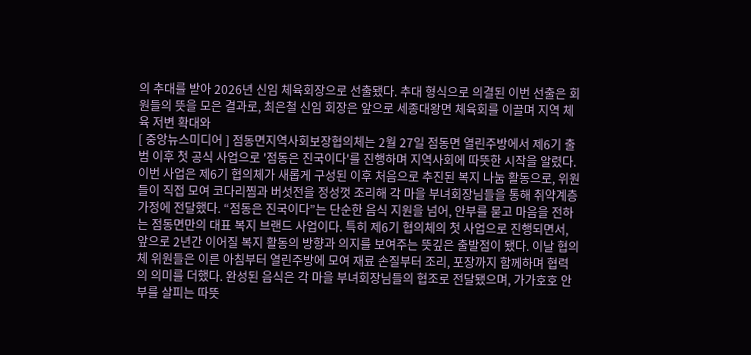의 추대를 받아 2026년 신임 체육회장으로 선출됐다. 추대 형식으로 의결된 이번 선출은 회원들의 뜻을 모은 결과로, 최은철 신임 회장은 앞으로 세종대왕면 체육회를 이끌며 지역 체육 저변 확대와
[ 중앙뉴스미디어 ] 점동면지역사회보장협의체는 2월 27일 점동면 열린주방에서 제6기 출범 이후 첫 공식 사업으로 '점동은 진국이다'를 진행하며 지역사회에 따뜻한 시작을 알렸다. 이번 사업은 제6기 협의체가 새롭게 구성된 이후 처음으로 추진된 복지 나눔 활동으로, 위원들이 직접 모여 코다리찜과 버섯전을 정성껏 조리해 각 마을 부녀회장님들을 통해 취약계층 가정에 전달했다. “점동은 진국이다”는 단순한 음식 지원을 넘어, 안부를 묻고 마음을 전하는 점동면만의 대표 복지 브랜드 사업이다. 특히 제6기 협의체의 첫 사업으로 진행되면서, 앞으로 2년간 이어질 복지 활동의 방향과 의지를 보여주는 뜻깊은 출발점이 됐다. 이날 협의체 위원들은 이른 아침부터 열린주방에 모여 재료 손질부터 조리, 포장까지 함께하며 협력의 의미를 더했다. 완성된 음식은 각 마을 부녀회장님들의 협조로 전달됐으며, 가가호호 안부를 살피는 따뜻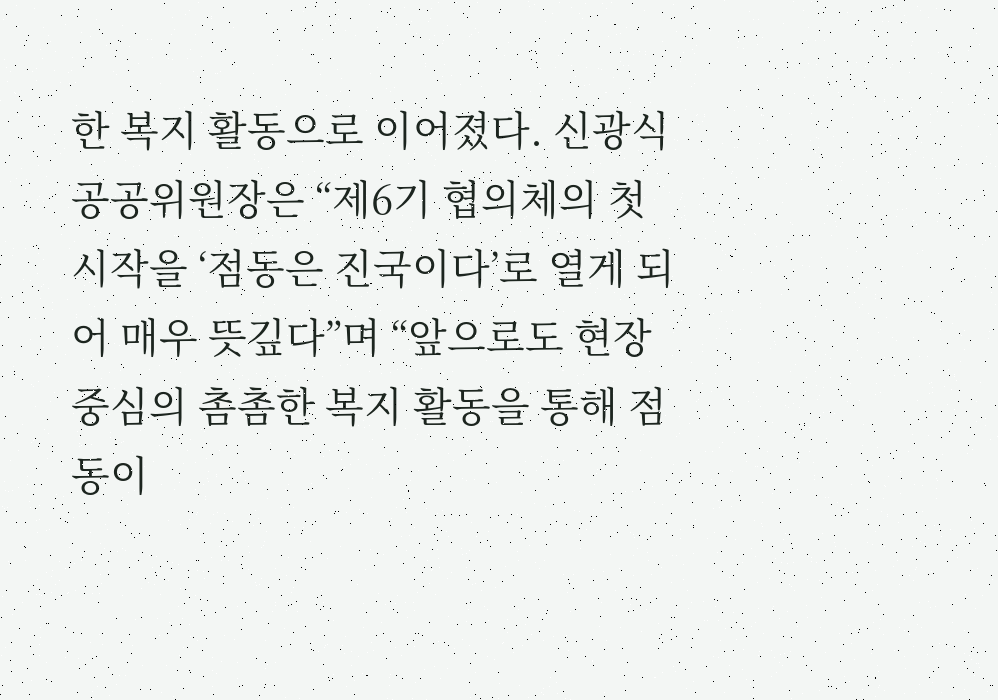한 복지 활동으로 이어졌다. 신광식 공공위원장은 “제6기 협의체의 첫 시작을 ‘점동은 진국이다’로 열게 되어 매우 뜻깊다”며 “앞으로도 현장 중심의 촘촘한 복지 활동을 통해 점동이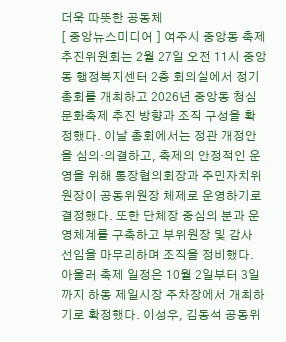더욱 따뜻한 공동체
[ 중앙뉴스미디어 ] 여주시 중앙동 축제추진위원회는 2월 27일 오전 11시 중앙동 행정복지센터 2층 회의실에서 정기총회를 개최하고 2026년 중앙동 청심문화축제 추진 방향과 조직 구성을 확정했다. 이날 총회에서는 정관 개정안을 심의·의결하고, 축제의 안정적인 운영을 위해 통장협의회장과 주민자치위원장이 공동위원장 체제로 운영하기로 결정했다. 또한 단체장 중심의 분과 운영체계를 구축하고 부위원장 및 감사 선임을 마무리하며 조직을 정비했다. 아울러 축제 일정은 10월 2일부터 3일까지 하동 제일시장 주차장에서 개최하기로 확정했다. 이성우, 김동석 공동위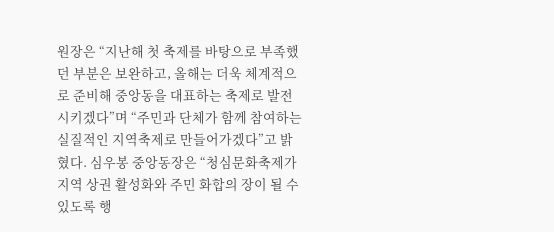원장은 “지난해 첫 축제를 바탕으로 부족했던 부분은 보완하고, 올해는 더욱 체계적으로 준비해 중앙동을 대표하는 축제로 발전시키겠다”며 “주민과 단체가 함께 참여하는 실질적인 지역축제로 만들어가겠다”고 밝혔다. 심우봉 중앙동장은 “청심문화축제가 지역 상권 활성화와 주민 화합의 장이 될 수 있도록 행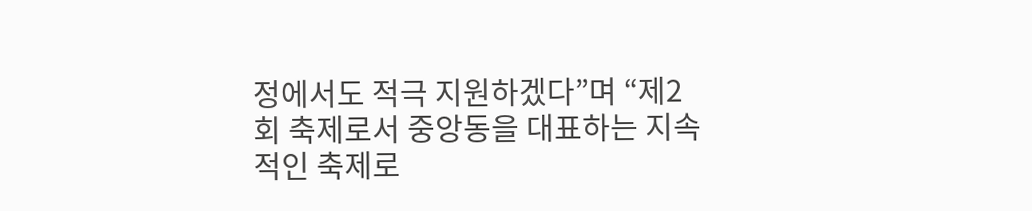정에서도 적극 지원하겠다”며 “제2회 축제로서 중앙동을 대표하는 지속적인 축제로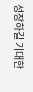성장하길 기대한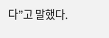다”고 말했다.